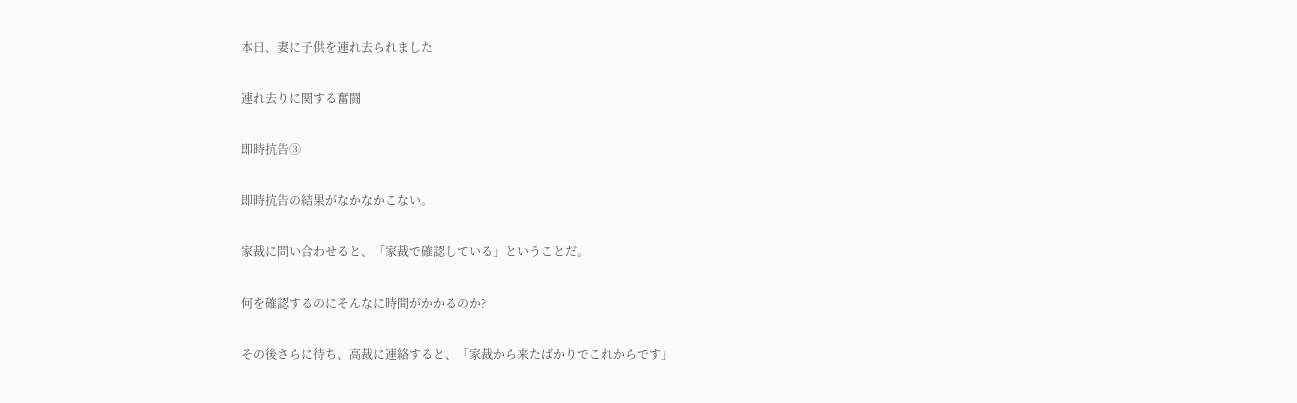本日、妻に子供を連れ去られました

連れ去りに関する奮闘

即時抗告③

即時抗告の結果がなかなかこない。

家裁に問い合わせると、「家裁で確認している」ということだ。

何を確認するのにそんなに時間がかかるのか?

その後さらに待ち、高裁に連絡すると、「家裁から来たばかりでこれからです」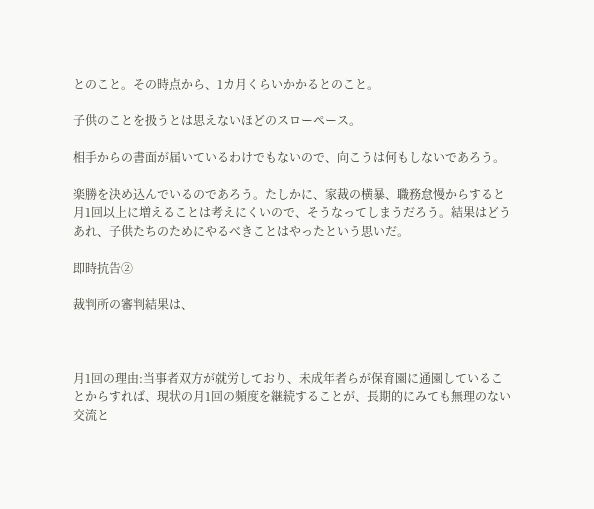とのこと。その時点から、1カ月くらいかかるとのこと。

子供のことを扱うとは思えないほどのスローペース。

相手からの書面が届いているわけでもないので、向こうは何もしないであろう。

楽勝を決め込んでいるのであろう。たしかに、家裁の横暴、職務怠慢からすると月1回以上に増えることは考えにくいので、そうなってしまうだろう。結果はどうあれ、子供たちのためにやるべきことはやったという思いだ。

即時抗告②

裁判所の審判結果は、



月1回の理由:当事者双方が就労しており、未成年者らが保育園に通園していることからすれば、現状の月1回の頻度を継続することが、長期的にみても無理のない交流と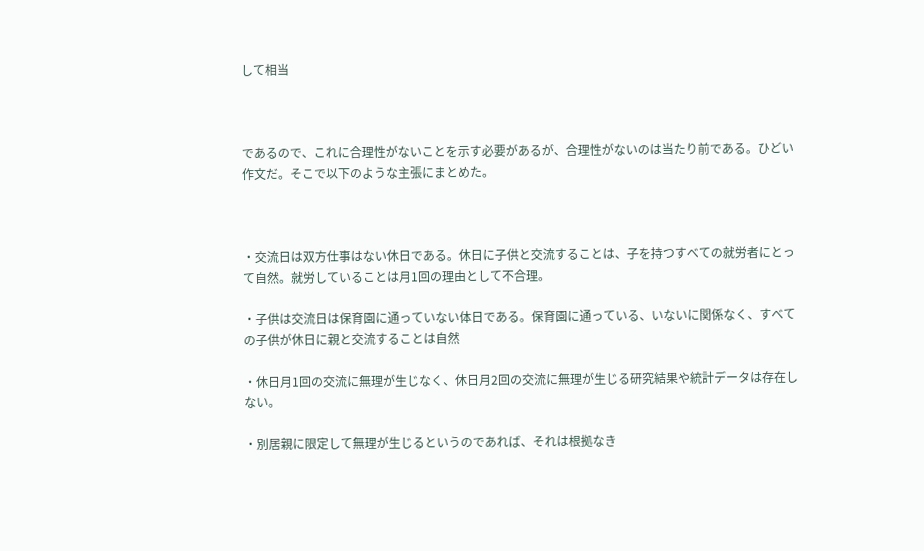して相当



であるので、これに合理性がないことを示す必要があるが、合理性がないのは当たり前である。ひどい作文だ。そこで以下のような主張にまとめた。



・交流日は双方仕事はない休日である。休日に子供と交流することは、子を持つすべての就労者にとって自然。就労していることは月1回の理由として不合理。

・子供は交流日は保育園に通っていない体日である。保育園に通っている、いないに関係なく、すべての子供が休日に親と交流することは自然

・休日月1回の交流に無理が生じなく、休日月2回の交流に無理が生じる研究結果や統計データは存在しない。

・別居親に限定して無理が生じるというのであれば、それは根拠なき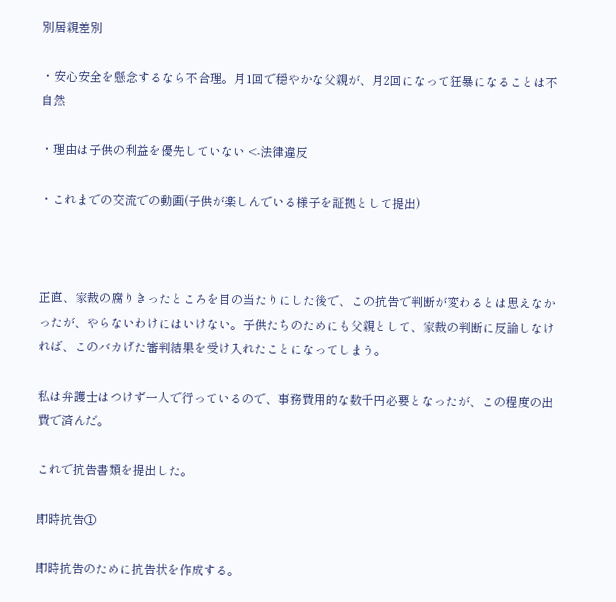別居親差別

・安心安全を懸念するなら不合理。月1回で穏やかな父親が、月2回になって狂暴になることは不自然

・理由は子供の利益を優先していない <-法律違反

・これまでの交流での動画(子供が楽しんでいる様子を証拠として提出)



正直、家裁の腐りきったところを目の当たりにした後で、この抗告で判断が変わるとは思えなかったが、やらないわけにはいけない。子供たちのためにも父親として、家裁の判断に反論しなければ、このバカげた審判結果を受け入れたことになってしまう。

私は弁護士はつけず一人で行っているので、事務費用的な数千円必要となったが、この程度の出費で済んだ。

これで抗告書類を提出した。

即時抗告①

即時抗告のために抗告状を作成する。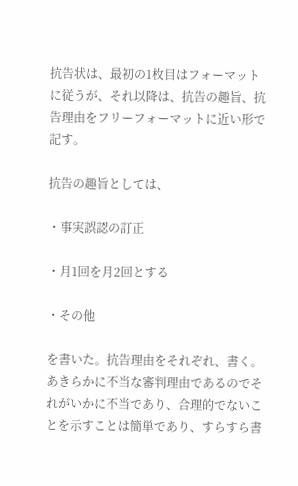抗告状は、最初の1枚目はフォーマットに従うが、それ以降は、抗告の趣旨、抗告理由をフリーフォーマットに近い形で記す。

抗告の趣旨としては、

・事実誤認の訂正

・月1回を月2回とする

・その他

を書いた。抗告理由をそれぞれ、書く。あきらかに不当な審判理由であるのでそれがいかに不当であり、合理的でないことを示すことは簡単であり、すらすら書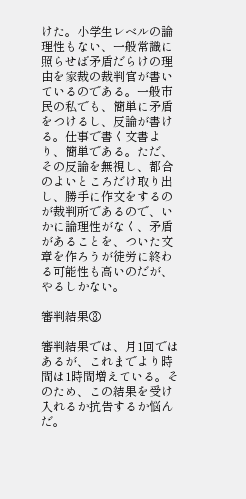けた。小学生レベルの論理性もない、一般常識に照らせば矛盾だらけの理由を家裁の裁判官が書いているのである。一般市民の私でも、簡単に矛盾をつけるし、反論が書ける。仕事で書く文書より、簡単である。ただ、その反論を無視し、都合のよいところだけ取り出し、勝手に作文をするのが裁判所であるので、いかに論理性がなく、矛盾があることを、ついた文章を作ろうが徒労に終わる可能性も高いのだが、やるしかない。

審判結果③

審判結果では、月1回ではあるが、これまでより時間は1時間増えている。そのため、この結果を受け入れるか抗告するか悩んだ。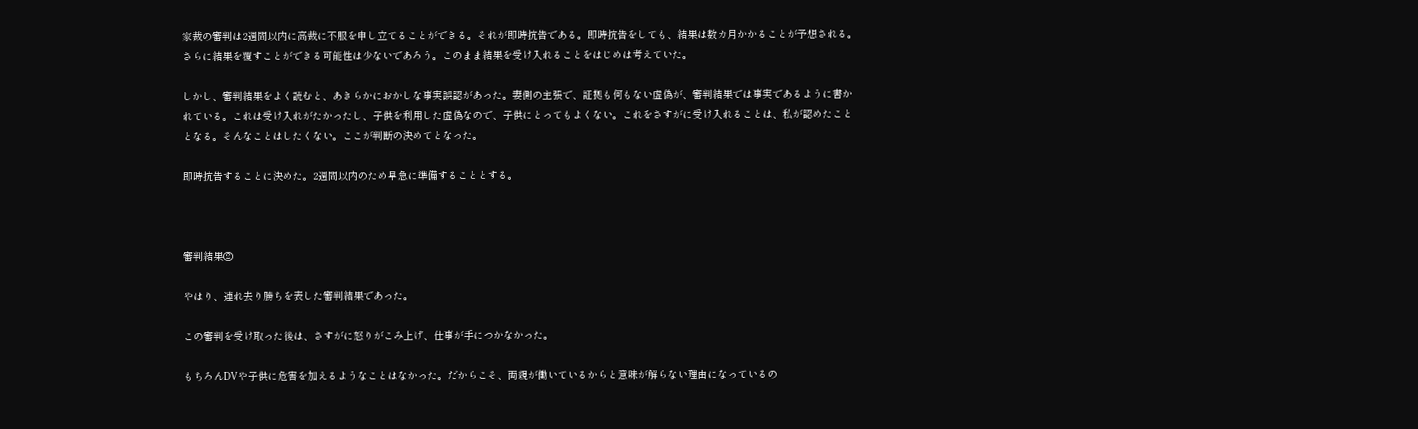家裁の審判は2週間以内に高裁に不服を申し立てることができる。それが即時抗告である。即時抗告をしても、結果は数カ月かかることが予想される。さらに結果を覆すことができる可能性は少ないであろう。このまま結果を受け入れることをはじめは考えていた。

しかし、審判結果をよく読むと、あきらかにおかしな事実誤認があった。妻側の主張で、証拠も何もない虚偽が、審判結果では事実であるように書かれている。これは受け入れがたかったし、子供を利用した虚偽なので、子供にとってもよくない。これをさすがに受け入れることは、私が認めたこととなる。そんなことはしたくない。ここが判断の決めてとなった。

即時抗告することに決めた。2週間以内のため早急に準備することとする。



審判結果②

やはり、連れ去り勝ちを表した審判結果であった。

この審判を受け取った後は、さすがに怒りがこみ上げ、仕事が手につかなかった。

もちろんDVや子供に危害を加えるようなことはなかった。だからこそ、両親が働いているからと意味が解らない理由になっているの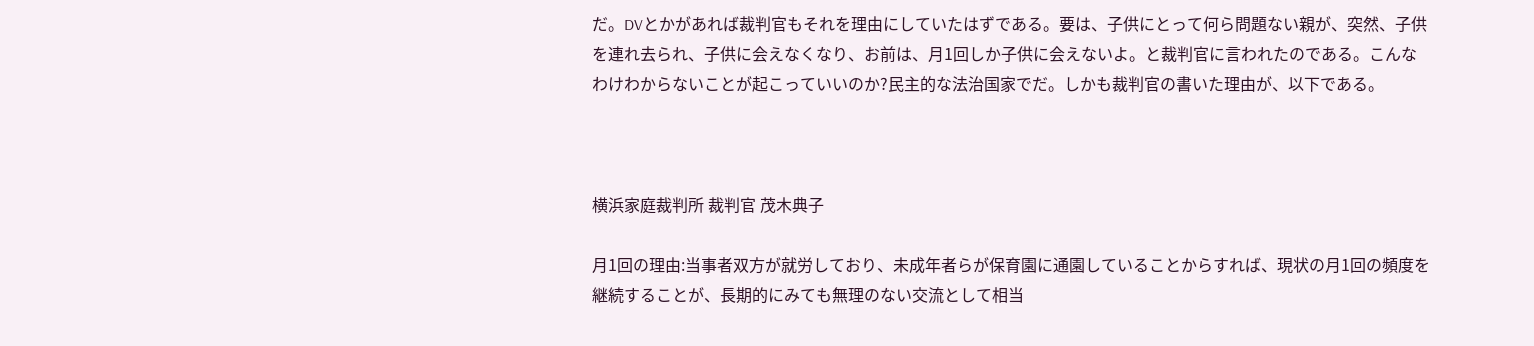だ。DVとかがあれば裁判官もそれを理由にしていたはずである。要は、子供にとって何ら問題ない親が、突然、子供を連れ去られ、子供に会えなくなり、お前は、月1回しか子供に会えないよ。と裁判官に言われたのである。こんなわけわからないことが起こっていいのか?民主的な法治国家でだ。しかも裁判官の書いた理由が、以下である。



横浜家庭裁判所 裁判官 茂木典子

月1回の理由:当事者双方が就労しており、未成年者らが保育園に通園していることからすれば、現状の月1回の頻度を継続することが、長期的にみても無理のない交流として相当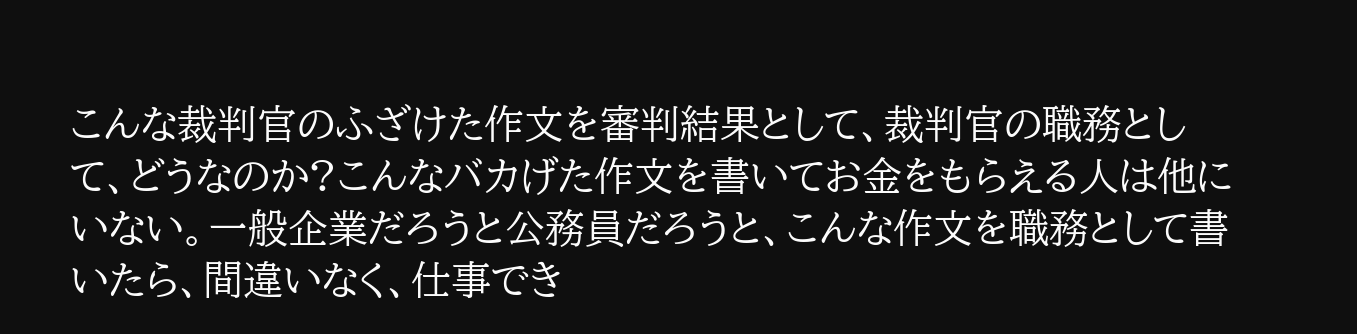こんな裁判官のふざけた作文を審判結果として、裁判官の職務として、どうなのか?こんなバカげた作文を書いてお金をもらえる人は他にいない。一般企業だろうと公務員だろうと、こんな作文を職務として書いたら、間違いなく、仕事でき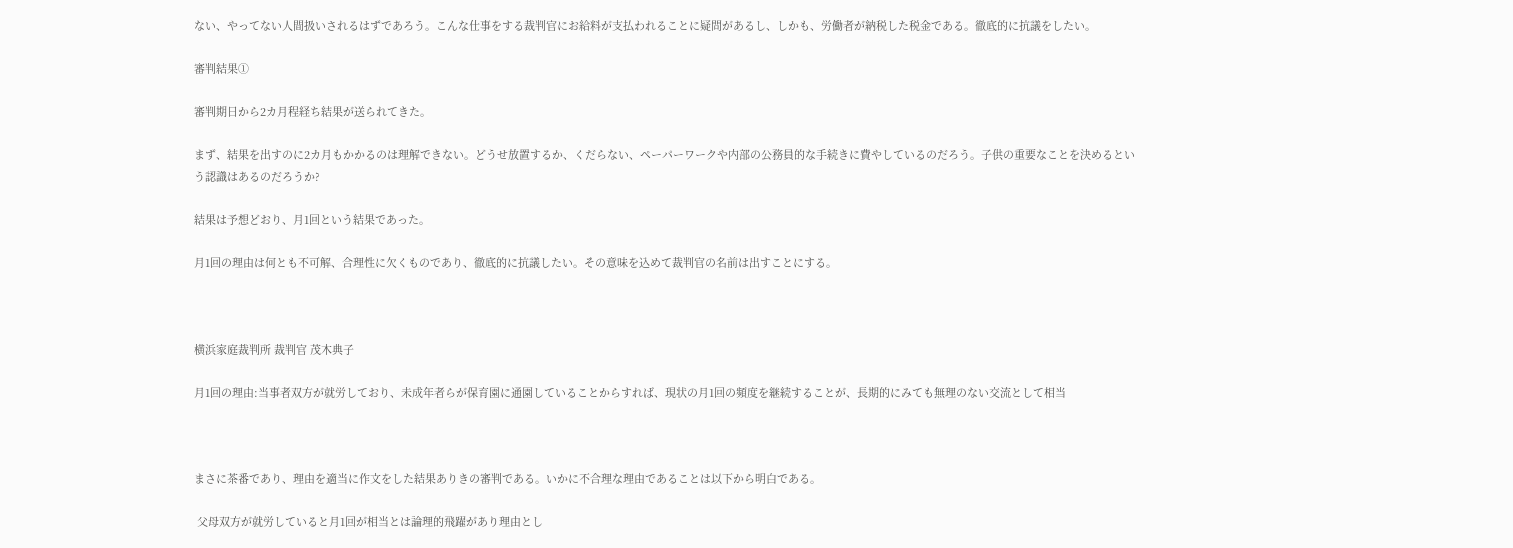ない、やってない人間扱いされるはずであろう。こんな仕事をする裁判官にお給料が支払われることに疑問があるし、しかも、労働者が納税した税金である。徹底的に抗議をしたい。

審判結果①

審判期日から2カ月程経ち結果が送られてきた。

まず、結果を出すのに2カ月もかかるのは理解できない。どうせ放置するか、くだらない、ペーパーワークや内部の公務員的な手続きに費やしているのだろう。子供の重要なことを決めるという認識はあるのだろうか?

結果は予想どおり、月1回という結果であった。

月1回の理由は何とも不可解、合理性に欠くものであり、徹底的に抗議したい。その意味を込めて裁判官の名前は出すことにする。



横浜家庭裁判所 裁判官 茂木典子

月1回の理由:当事者双方が就労しており、未成年者らが保育園に通園していることからすれば、現状の月1回の頻度を継続することが、長期的にみても無理のない交流として相当



まさに茶番であり、理由を適当に作文をした結果ありきの審判である。いかに不合理な理由であることは以下から明白である。

 父母双方が就労していると月1回が相当とは論理的飛躍があり理由とし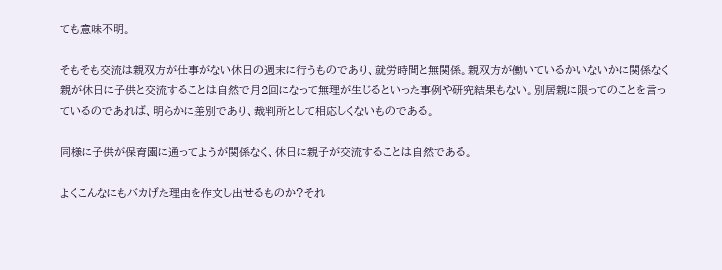ても意味不明。

そもそも交流は親双方が仕事がない休日の週末に行うものであり、就労時間と無関係。親双方が働いているかいないかに関係なく親が休日に子供と交流することは自然で月2回になって無理が生じるといった事例や研究結果もない。別居親に限ってのことを言っているのであれば、明らかに差別であり、裁判所として相応しくないものである。

同様に子供が保育園に通ってようが関係なく、休日に親子が交流することは自然である。

よくこんなにもバカげた理由を作文し出せるものか?それ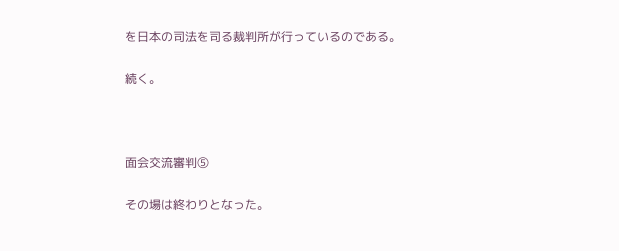を日本の司法を司る裁判所が行っているのである。

続く。



面会交流審判⑤

その場は終わりとなった。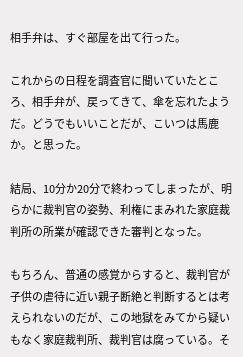相手弁は、すぐ部屋を出て行った。

これからの日程を調査官に聞いていたところ、相手弁が、戻ってきて、傘を忘れたようだ。どうでもいいことだが、こいつは馬鹿か。と思った。

結局、10分か20分で終わってしまったが、明らかに裁判官の姿勢、利権にまみれた家庭裁判所の所業が確認できた審判となった。

もちろん、普通の感覚からすると、裁判官が子供の虐待に近い親子断絶と判断するとは考えられないのだが、この地獄をみてから疑いもなく家庭裁判所、裁判官は腐っている。そ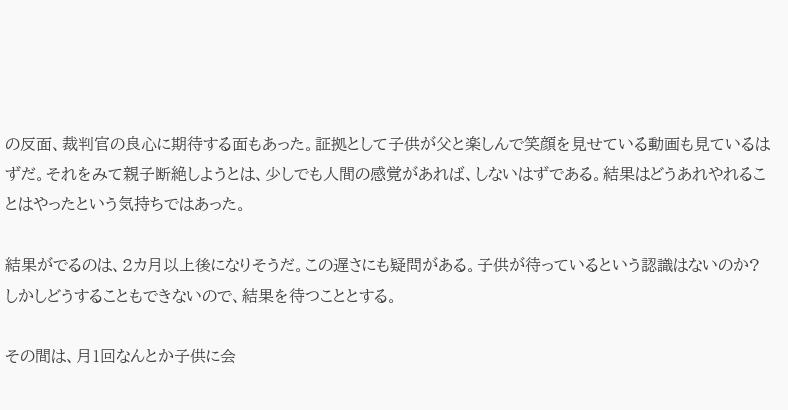の反面、裁判官の良心に期待する面もあった。証拠として子供が父と楽しんで笑顔を見せている動画も見ているはずだ。それをみて親子断絶しようとは、少しでも人間の感覚があれば、しないはずである。結果はどうあれやれることはやったという気持ちではあった。

結果がでるのは、2カ月以上後になりそうだ。この遅さにも疑問がある。子供が待っているという認識はないのか?しかしどうすることもできないので、結果を待つこととする。

その間は、月1回なんとか子供に会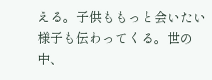える。子供ももっと会いたい様子も伝わってくる。世の中、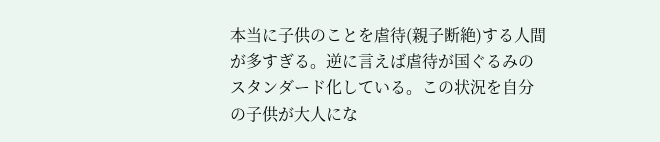本当に子供のことを虐待(親子断絶)する人間が多すぎる。逆に言えば虐待が国ぐるみのスタンダード化している。この状況を自分の子供が大人にな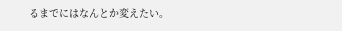るまでにはなんとか変えたい。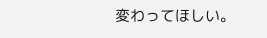変わってほしい。